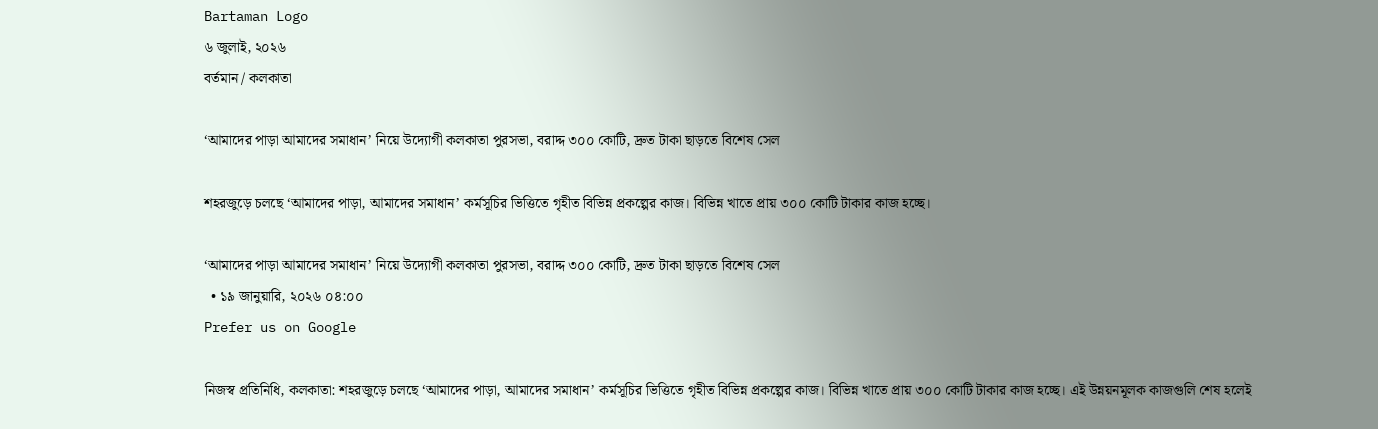Bartaman Logo
৬ জুলাই, ২০২৬
বর্তমান / কলকাতা

‘আমাদের পাড়া আমাদের সমাধান’ নিয়ে উদ্যোগী কলকাতা পুরসভা, বরাদ্দ ৩০০ কোটি, দ্রুত টাকা ছাড়তে বিশেষ সেল

শহরজুড়ে চলছে ‘আমাদের পাড়া, আমাদের সমাধান’ কর্মসূচির ভিত্তিতে গৃহীত বিভিন্ন প্রকল্পের কাজ। বিভিন্ন খাতে প্রায় ৩০০ কোটি টাকার কাজ হচ্ছে।

‘আমাদের পাড়া আমাদের সমাধান’ নিয়ে উদ্যোগী কলকাতা পুরসভা, বরাদ্দ ৩০০ কোটি, দ্রুত টাকা ছাড়তে বিশেষ সেল
  • ১৯ জানুয়ারি, ২০২৬ ০৪:০০
Prefer us on Google

নিজস্ব প্রতিনিধি, কলকাতা: শহরজুড়ে চলছে ‘আমাদের পাড়া, আমাদের সমাধান’ কর্মসূচির ভিত্তিতে গৃহীত বিভিন্ন প্রকল্পের কাজ। বিভিন্ন খাতে প্রায় ৩০০ কোটি টাকার কাজ হচ্ছে। এই উন্নয়নমূলক কাজগুলি শেষ হলেই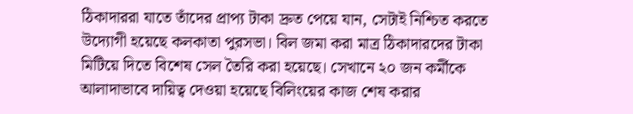ঠিকাদাররা যাতে তাঁদের প্রাপ্য টাকা দ্রুত পেয়ে যান, সেটাই নিশ্চিত করতে উদ্যোগী হয়েছে কলকাতা পুরসভা। বিল জমা করা মাত্র ঠিকাদারদের টাকা মিটিয়ে দিতে বিশেষ সেল তৈরি করা হয়েছে। সেখানে ২০ জন কর্মীকে আলাদাভাবে দায়িত্ব দেওয়া হয়েছে বিলিংয়ের কাজ শেষ করার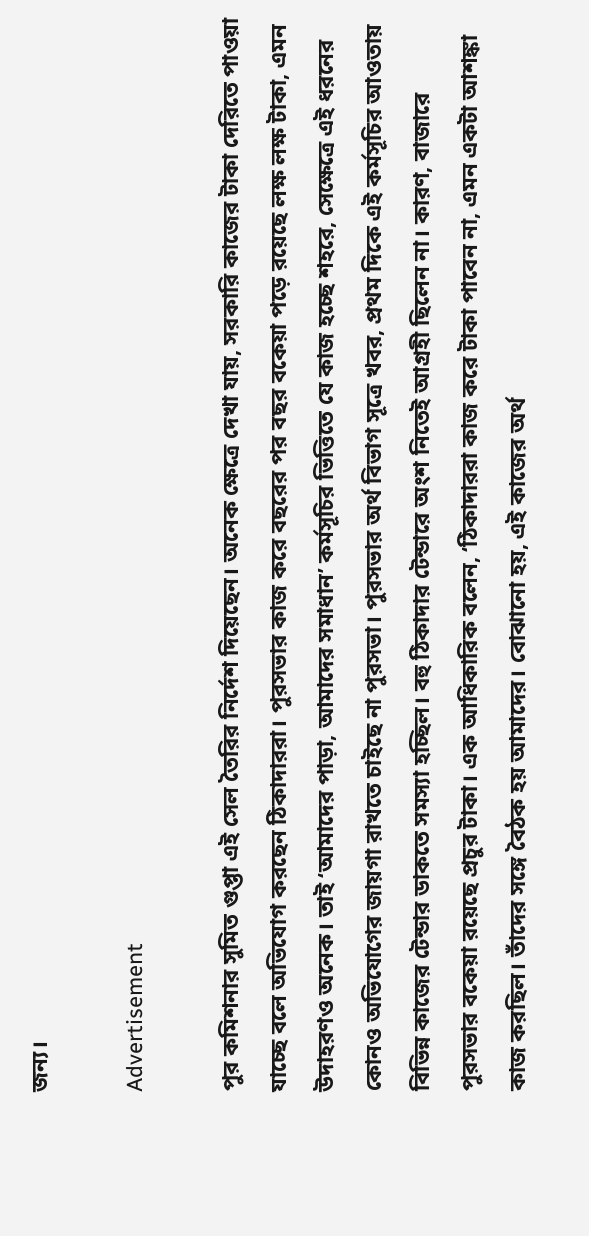জন্য।

Advertisement

পুর কমিশনার সুমিত গুপ্তা এই সেল তৈরির নির্দেশ দিয়েছেন। অনেক ক্ষেত্রে দেখা যায়, সরকারি কাজের টাকা দেরিতে পাওয়া যাচ্ছে বলে অভিযোগ করছেন ঠিকাদাররা। পুরসভার কাজ করে বছরের পর বছর বকেয়া পড়ে রয়েছে লক্ষ লক্ষ টাকা, এমন উদাহরণও অনেক। তাই ‘আমাদের পাড়া, আমাদের সমাধান’ কর্মসূচির ভিত্তিতে যে কাজ হচ্ছে শহরে, সেক্ষেত্রে এই ধরনের কোনও অভিযোগের জায়গা রাখতে চাইছে না পুরসভা। পুরসভার অর্থ বিভাগ সূত্রে খবর, প্রথম দিকে এই কর্মসূচির আওতায় বিভিন্ন কাজের টেন্ডার ডাকতে সমস্যা হচ্ছিল। বহু ঠিকাদার টেন্ডারে অংশ নিতেই আগ্রহী ছিলেন না। কারণ, বাজারে পুরসভার বকেয়া রয়েছে প্রচুর টাকা। এক আধিকারিক বলেন, ‘ঠিকাদাররা কাজ করে টাকা পাবেন না, এমন একটা আশঙ্কা কাজ করছিল। তাঁদের সঙ্গে বৈঠক হয় আমাদের। বোঝানো হয়, এই কাজের অর্থ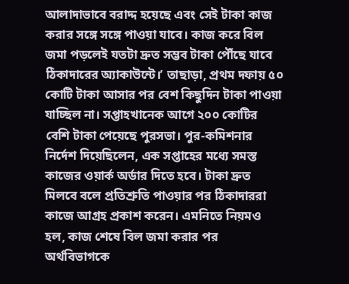আলাদাভাবে বরাদ্দ হয়েছে এবং সেই টাকা কাজ করার সঙ্গে সঙ্গে পাওয়া যাবে। কাজ করে বিল জমা পড়লেই যতটা দ্রুত সম্ভব টাকা পৌঁছে যাবে ঠিকাদারের অ্যাকাউন্টে।’ তাছাড়া, প্রথম দফায় ৫০ কোটি টাকা আসার পর বেশ কিছুদিন টাকা পাওয়া যাচ্ছিল না। সপ্তাহখানেক আগে ২০০ কোটির বেশি টাকা পেয়েছে পুরসভা। পুর-কমিশনার নির্দেশ দিয়েছিলেন, এক সপ্তাহের মধ্যে সমস্ত কাজের ওয়ার্ক অর্ডার দিতে হবে। টাকা দ্রুত মিলবে বলে প্রতিশ্রুতি পাওয়ার পর ঠিকাদাররা কাজে আগ্রহ প্রকাশ করেন। এমনিতে নিয়মও হল, কাজ শেষে বিল জমা করার পর অর্থবিভাগকে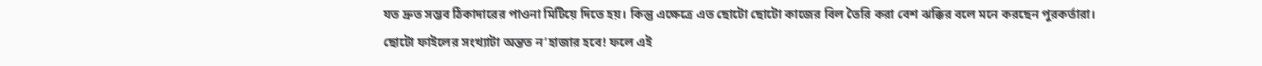যত দ্রুত সম্ভব ঠিকাদারের পাওনা মিটিয়ে দিতে হয়। কিন্তু এক্ষেত্রে এত ছোটো ছোটো কাজের বিল তৈরি করা বেশ ঝক্কির বলে মনে করছেন পুরকর্তারা। ছোটো ফাইলের সংখ্যাটা অন্তত ন’হাজার হবে! ফলে এই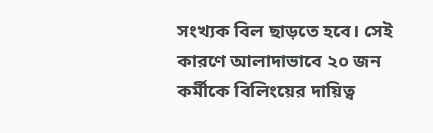সংখ্যক বিল ছাড়তে হবে। সেই কারণে আলাদাভাবে ২০ জন কর্মীকে বিলিংয়ের দায়িত্ব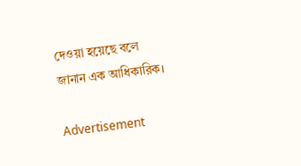দেওয়া হয়েছে বলে জানান এক আধিকারিক।

Advertisement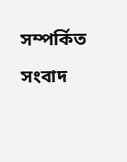সম্পর্কিত সংবাদ